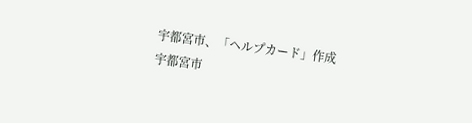宇都宮市、「ヘルプカード」作成
宇都宮市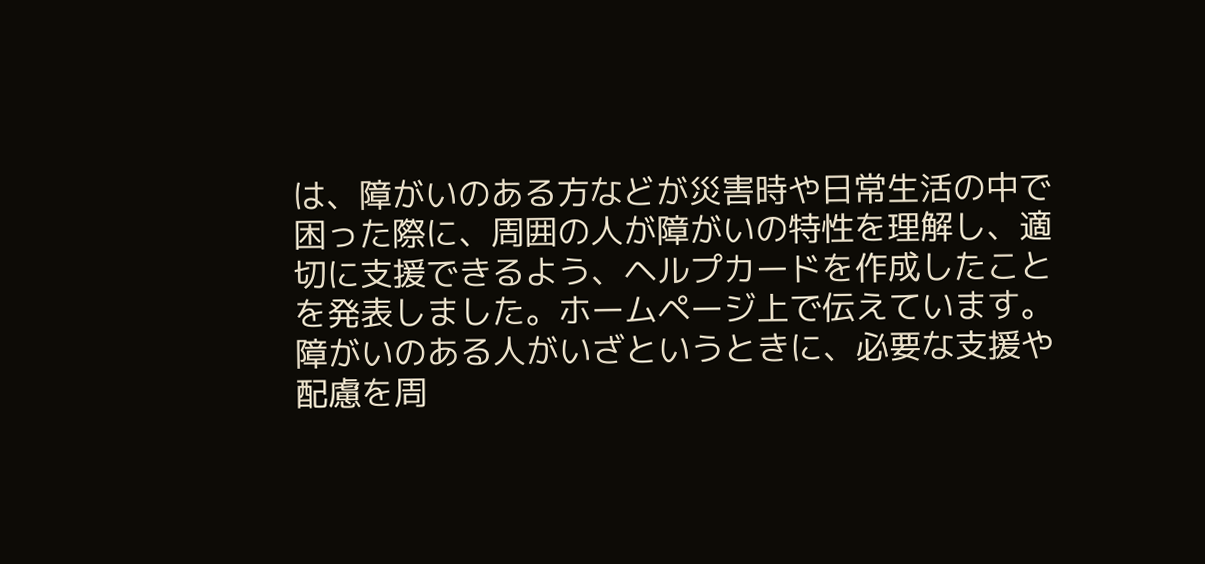は、障がいのある方などが災害時や日常生活の中で困った際に、周囲の人が障がいの特性を理解し、適切に支援できるよう、ヘルプカードを作成したことを発表しました。ホームページ上で伝えています。
障がいのある人がいざというときに、必要な支援や配慮を周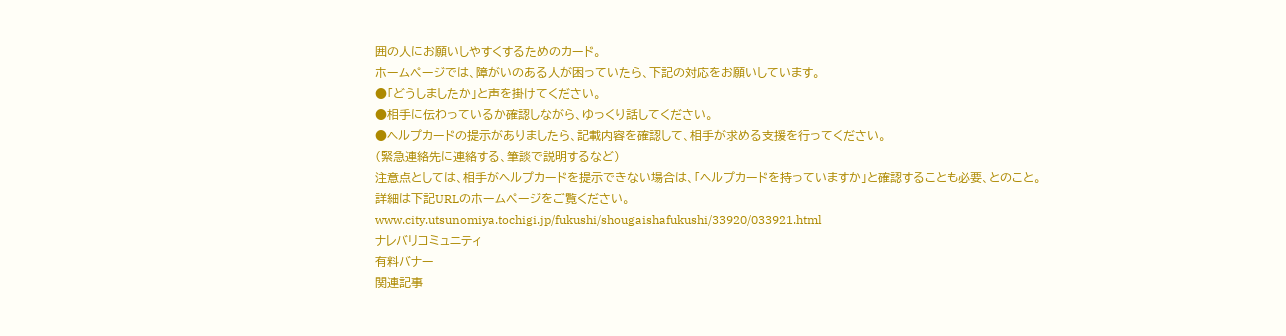囲の人にお願いしやすくするためのカード。
ホームページでは、障がいのある人が困っていたら、下記の対応をお願いしています。
●「どうしましたか」と声を掛けてください。
●相手に伝わっているか確認しながら、ゆっくり話してください。
●ヘルプカードの提示がありましたら、記載内容を確認して、相手が求める支援を行ってください。
(緊急連絡先に連絡する、筆談で説明するなど)
注意点としては、相手がヘルプカードを提示できない場合は、「ヘルプカードを持っていますか」と確認することも必要、とのこと。
詳細は下記URLのホームページをご覧ください。
www.city.utsunomiya.tochigi.jp/fukushi/shougaishafukushi/33920/033921.html
ナレバリコミュニティ
有料バナー
関連記事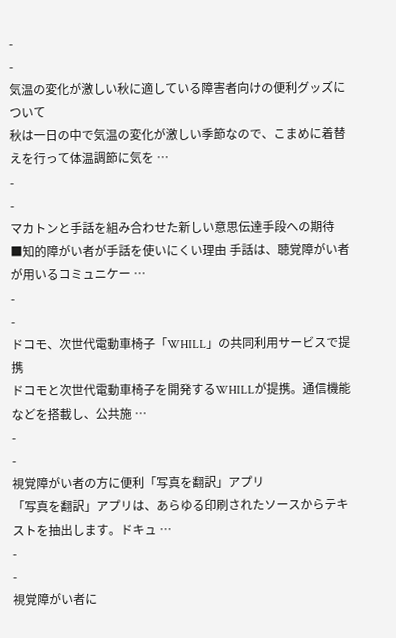-
-
気温の変化が激しい秋に適している障害者向けの便利グッズについて
秋は一日の中で気温の変化が激しい季節なので、こまめに着替えを行って体温調節に気を …
-
-
マカトンと手話を組み合わせた新しい意思伝達手段への期待
■知的障がい者が手話を使いにくい理由 手話は、聴覚障がい者が用いるコミュニケー …
-
-
ドコモ、次世代電動車椅子「WHILL」の共同利用サービスで提携
ドコモと次世代電動車椅子を開発するWHILLが提携。通信機能などを搭載し、公共施 …
-
-
視覚障がい者の方に便利「写真を翻訳」アプリ
「写真を翻訳」アプリは、あらゆる印刷されたソースからテキストを抽出します。ドキュ …
-
-
視覚障がい者に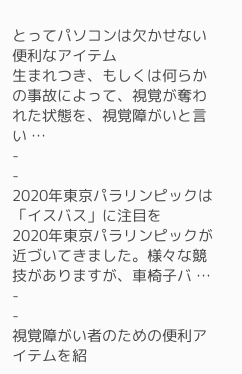とってパソコンは欠かせない便利なアイテム
生まれつき、もしくは何らかの事故によって、視覚が奪われた状態を、視覚障がいと言い …
-
-
2020年東京パラリンピックは「イスバス」に注目を
2020年東京パラリンピックが近づいてきました。様々な競技がありますが、車椅子バ …
-
-
視覚障がい者のための便利アイテムを紹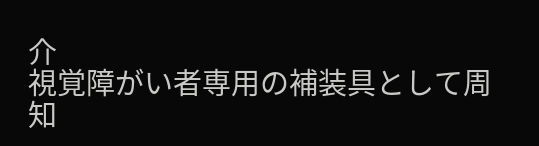介
視覚障がい者専用の補装具として周知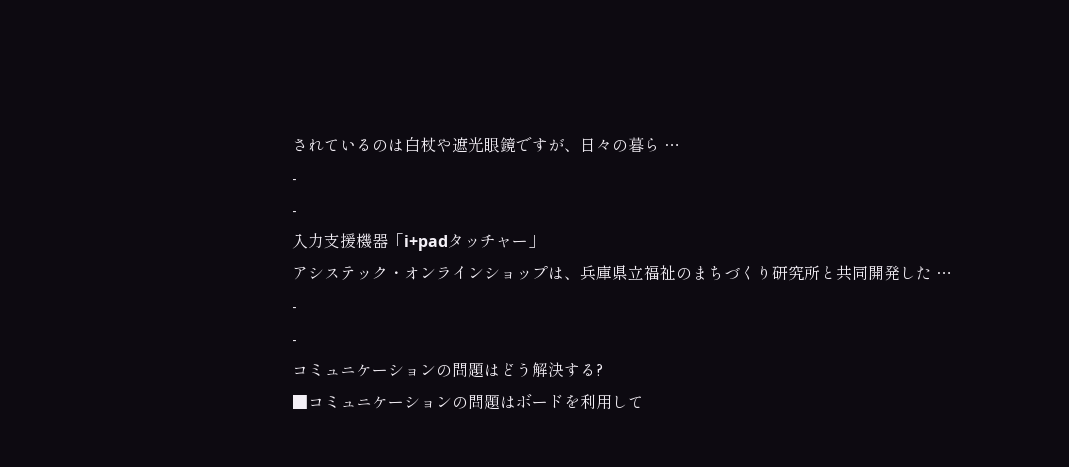されているのは白杖や遮光眼鏡ですが、日々の暮ら …
-
-
入力支援機器「i+padタッチャー」
アシステック・オンラインショップは、兵庫県立福祉のまちづくり研究所と共同開発した …
-
-
コミュニケーションの問題はどう解決する?
■コミュニケーションの問題はボードを利用して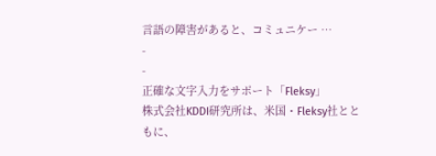言語の障害があると、コミュニケー …
-
-
正確な文字入力をサポート「Fleksy」
株式会社KDDI研究所は、米国・Fleksy社とともに、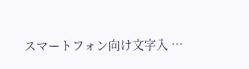スマートフォン向け文字入 …